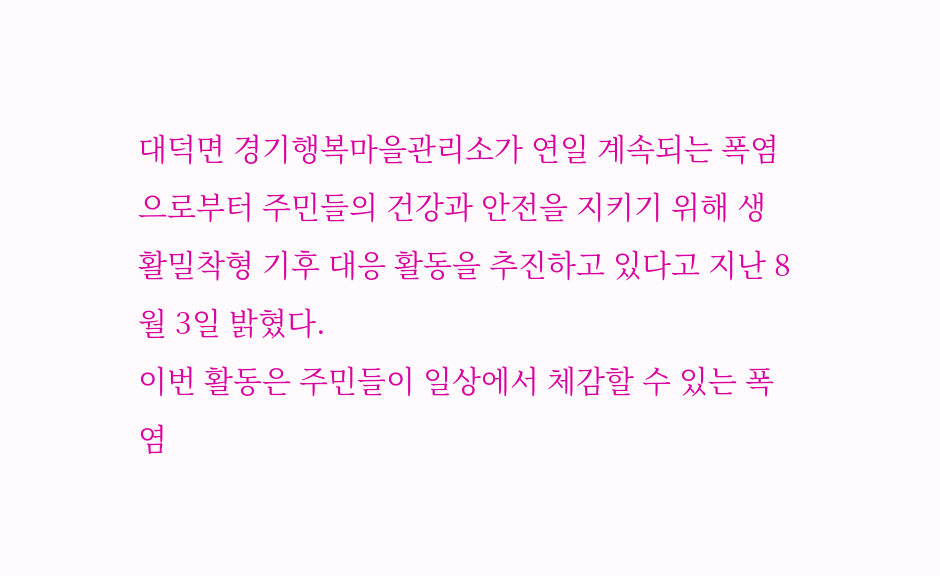대덕면 경기행복마을관리소가 연일 계속되는 폭염으로부터 주민들의 건강과 안전을 지키기 위해 생활밀착형 기후 대응 활동을 추진하고 있다고 지난 8월 3일 밝혔다.
이번 활동은 주민들이 일상에서 체감할 수 있는 폭염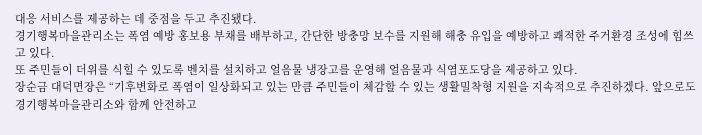대응 서비스를 제공하는 데 중점을 두고 추진됐다.
경기행복마을관리소는 폭염 예방 홍보용 부채를 배부하고, 간단한 방충망 보수를 지원해 해충 유입을 예방하고 쾌적한 주거환경 조성에 힘쓰고 있다.
또 주민들이 더위를 식힐 수 있도록 벤치를 설치하고 얼음물 냉장고를 운영해 얼음물과 식염포도당을 제공하고 있다.
장순금 대덕면장은 “기후변화로 폭염이 일상화되고 있는 만큼 주민들이 체감할 수 있는 생활밀착형 지원을 지속적으로 추진하겠다. 앞으로도 경기행복마을관리소와 함께 안전하고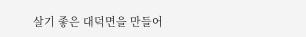살기 좋은 대덕면을 만들어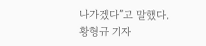나가겠다”고 말했다.
황형규 기자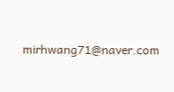mirhwang71@naver.com